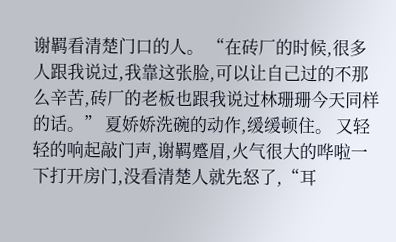谢羁看清楚门口的人。 “在砖厂的时候,很多人跟我说过,我靠这张脸,可以让自己过的不那么辛苦,砖厂的老板也跟我说过林珊珊今天同样的话。” 夏娇娇洗碗的动作,缓缓顿住。 又轻轻的响起敲门声,谢羁蹙眉,火气很大的哗啦一下打开房门,没看清楚人就先怒了,“耳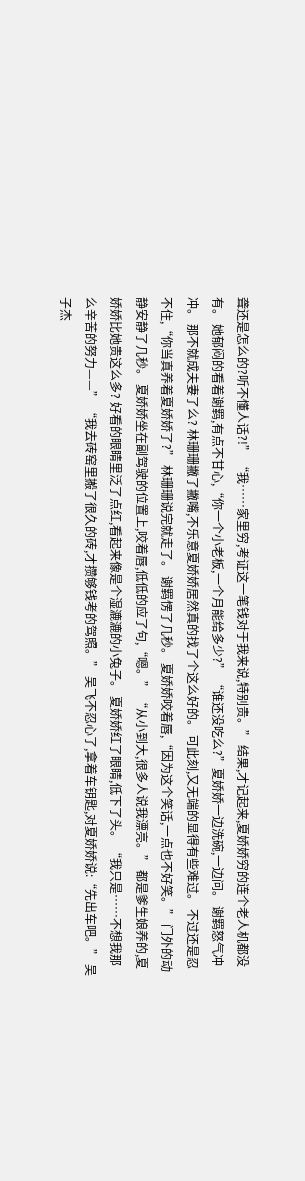聋还是怎么的?听不懂人话?!” “我……家里穷,考证这一笔钱对于我来说,特别贵。” 结果,才记起来,夏娇娇穷的连个老人机都没有。 她郁闷的看着谢羁,有点不甘心,“你一个小老板,一个月能给多少?” “谁还没吃么?”夏娇娇一边洗碗,一边问。 谢羁怒气冲冲。 那不就成夫妻了么? 林珊珊撇了撇嘴,不乐意夏娇娇居然真的找了个这么好的。 可此刻,又无端的显得有些难过。 不过还是忍不住,“你当真养着夏娇娇了?” 林珊珊说完就走了。 谢羁愣了几秒。 夏娇娇咬着唇,“因为这个笑话,一点也不好笑。” 门外的动静安静了几秒。 夏娇娇坐在副驾驶的位置上,咬着唇,低低的应了句,“嗯。” “从小到大,很多人说我漂亮。” 都是爹生娘养的,夏娇娇比她贵这么多? 好看的眼睛里泛了点红,看起来像是个湿漉漉的小兔子。 夏娇娇红了眼睛,低下了头。 “我只是……不想我那么辛苦的努力——” “我去砖窑里搬了很久的砖,才攒够钱考的驾照。” 吴飞不忍心了,拿着车钥匙,对夏娇娇说:“先出车吧。” 吴子杰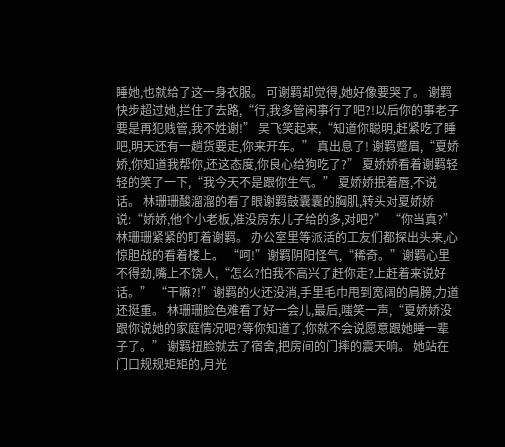睡她,也就给了这一身衣服。 可谢羁却觉得,她好像要哭了。 谢羁快步超过她,拦住了去路,“行,我多管闲事行了吧?!以后你的事老子要是再犯贱管,我不姓谢!” 吴飞笑起来,“知道你聪明,赶紧吃了睡吧,明天还有一趟货要走,你来开车。” 真出息了! 谢羁蹙眉,“夏娇娇,你知道我帮你,还这态度,你良心给狗吃了?” 夏娇娇看着谢羁轻轻的笑了一下,“我今天不是跟你生气。” 夏娇娇抿着唇,不说话。 林珊珊酸溜溜的看了眼谢羁鼓囊囊的胸肌,转头对夏娇娇说:“娇娇,他个小老板,准没房东儿子给的多,对吧?” “你当真?”林珊珊紧紧的盯着谢羁。 办公室里等派活的工友们都探出头来,心惊胆战的看着楼上。 “呵!”谢羁阴阳怪气,“稀奇。”谢羁心里不得劲,嘴上不饶人,“怎么?怕我不高兴了赶你走?上赶着来说好话。” “干嘛?!”谢羁的火还没消,手里毛巾甩到宽阔的肩膀,力道还挺重。 林珊珊脸色难看了好一会儿,最后,嗤笑一声,“夏娇娇没跟你说她的家庭情况吧?等你知道了,你就不会说愿意跟她睡一辈子了。” 谢羁扭脸就去了宿舍,把房间的门摔的震天响。 她站在门口规规矩矩的,月光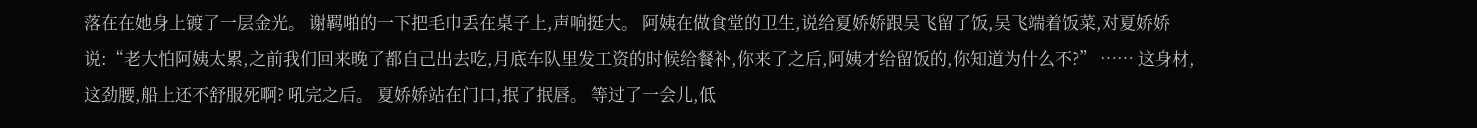落在在她身上镀了一层金光。 谢羁啪的一下把毛巾丢在桌子上,声响挺大。 阿姨在做食堂的卫生,说给夏娇娇跟吴飞留了饭,吴飞端着饭菜,对夏娇娇说:“老大怕阿姨太累,之前我们回来晚了都自己出去吃,月底车队里发工资的时候给餐补,你来了之后,阿姨才给留饭的,你知道为什么不?” …… 这身材,这劲腰,船上还不舒服死啊? 吼完之后。 夏娇娇站在门口,抿了抿唇。 等过了一会儿,低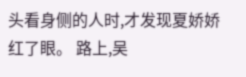头看身侧的人时,才发现夏娇娇红了眼。 路上,吴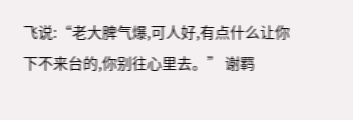飞说:“老大脾气爆,可人好,有点什么让你下不来台的,你别往心里去。” 谢羁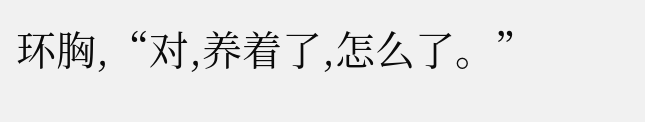环胸,“对,养着了,怎么了。”